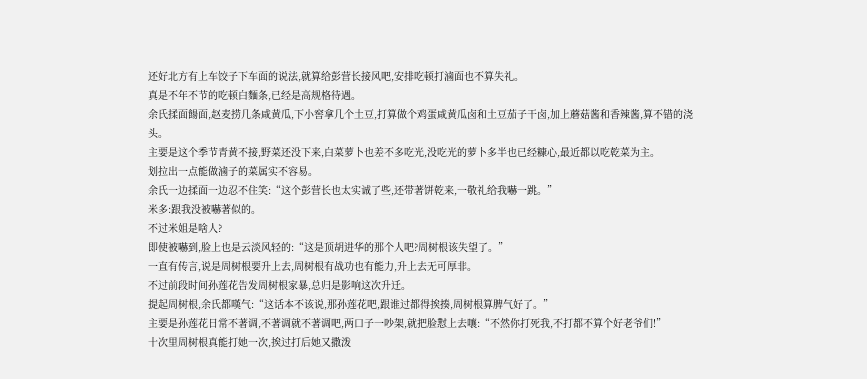还好北方有上车饺子下车面的说法,就算给彭营长接风吧,安排吃顿打滷面也不算失礼。
真是不年不节的吃顿白麵条,已经是高规格待遇。
余氏揉面餳面,赵麦捞几条咸黄瓜,下小窖拿几个土豆,打算做个鸡蛋咸黄瓜卤和土豆茄子干卤,加上蘑菇酱和香辣酱,算不错的浇头。
主要是这个季节青黄不接,野菜还没下来,白菜萝卜也差不多吃光,没吃光的萝卜多半也已经糠心,最近都以吃乾菜为主。
划拉出一点能做滷子的菜属实不容易。
余氏一边揉面一边忍不住笑:“这个彭营长也太实诚了些,还带著饼乾来,一敬礼给我嚇一跳。”
米多:跟我没被嚇著似的。
不过米姐是啥人?
即使被嚇到,脸上也是云淡风轻的:“这是顶胡进华的那个人吧?周树根该失望了。”
一直有传言,说是周树根要升上去,周树根有战功也有能力,升上去无可厚非。
不过前段时间孙莲花告发周树根家暴,总归是影响这次升迁。
提起周树根,余氏都嘆气:“这话本不该说,那孙莲花吧,跟谁过都得挨揍,周树根算脾气好了。”
主要是孙莲花日常不著调,不著调就不著调吧,两口子一吵架,就把脸懟上去嚷:“不然你打死我,不打都不算个好老爷们!”
十次里周树根真能打她一次,挨过打后她又撒泼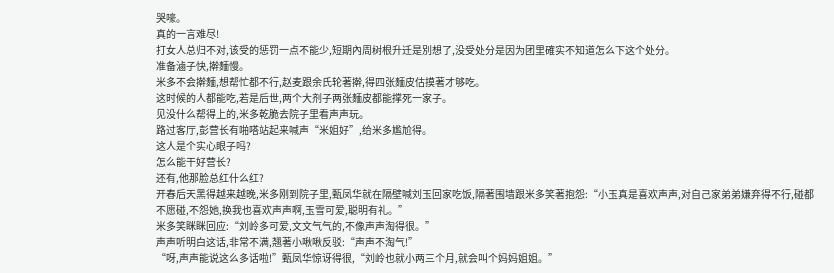哭嚎。
真的一言难尽!
打女人总归不对,该受的惩罚一点不能少,短期內周树根升迁是別想了,没受处分是因为团里確实不知道怎么下这个处分。
准备滷子快,擀麵慢。
米多不会擀麵,想帮忙都不行,赵麦跟余氏轮著擀,得四张麵皮估摸著才够吃。
这时候的人都能吃,若是后世,两个大剂子两张麵皮都能撑死一家子。
见没什么帮得上的,米多乾脆去院子里看声声玩。
路过客厅,彭营长有啪嗒站起来喊声“米姐好”,给米多尷尬得。
这人是个实心眼子吗?
怎么能干好营长?
还有,他那脸总红什么红?
开春后天黑得越来越晚,米多刚到院子里,甄凤华就在隔壁喊刘玉回家吃饭,隔著围墙跟米多笑著抱怨:“小玉真是喜欢声声,对自己家弟弟嫌弃得不行,碰都不愿碰,不怨她,换我也喜欢声声啊,玉雪可爱,聪明有礼。”
米多笑眯眯回应:“刘岭多可爱,文文气气的,不像声声淘得很。”
声声听明白这话,非常不满,翘著小啾啾反驳:“声声不淘气!”
“呀,声声能说这么多话啦!”甄凤华惊讶得很,“刘岭也就小两三个月,就会叫个妈妈姐姐。”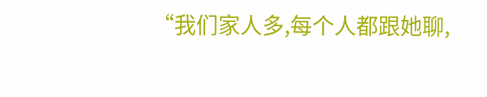“我们家人多,每个人都跟她聊,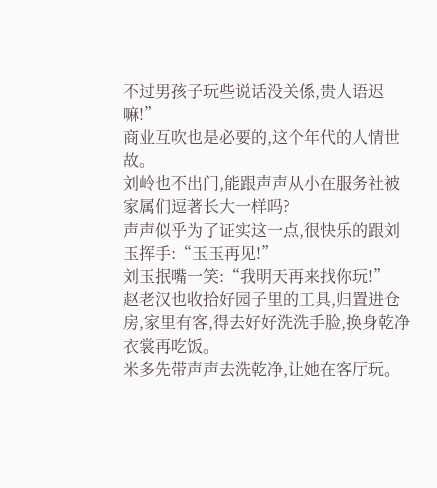不过男孩子玩些说话没关係,贵人语迟嘛!”
商业互吹也是必要的,这个年代的人情世故。
刘岭也不出门,能跟声声从小在服务社被家属们逗著长大一样吗?
声声似乎为了证实这一点,很快乐的跟刘玉挥手:“玉玉再见!”
刘玉抿嘴一笑:“我明天再来找你玩!”
赵老汉也收拾好园子里的工具,归置进仓房,家里有客,得去好好洗洗手脸,换身乾净衣裳再吃饭。
米多先带声声去洗乾净,让她在客厅玩。